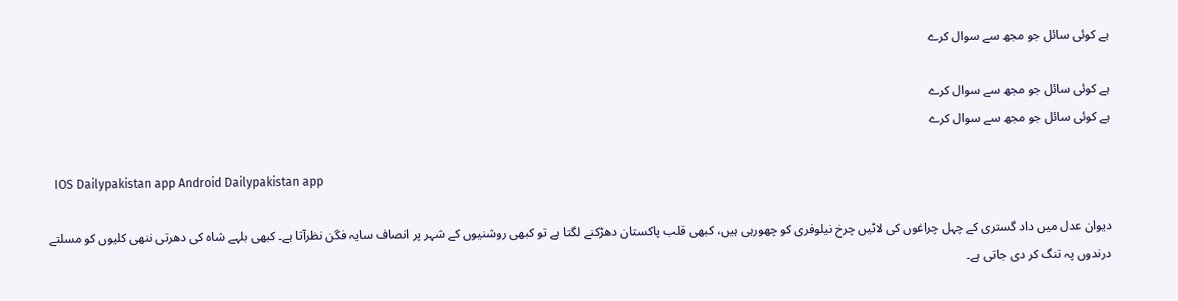ہے کوئی سائل جو مجھ سے سوال کرے

ہے کوئی سائل جو مجھ سے سوال کرے
ہے کوئی سائل جو مجھ سے سوال کرے

  IOS Dailypakistan app Android Dailypakistan app

دیوان عدل میں داد گستری کے چہل چراغوں کی لاٹیں چرخ نیلوفری کو چھورہی ہیں، کبھی قلب پاکستان دھڑکنے لگتا ہے تو کبھی روشنیوں کے شہر پر انصاف سایہ فگن نظرآتا ہے۔ کبھی بلہے شاہ کی دھرتی ننھی کلیوں کو مسلتے درندوں پہ تنگ کر دی جاتی ہے۔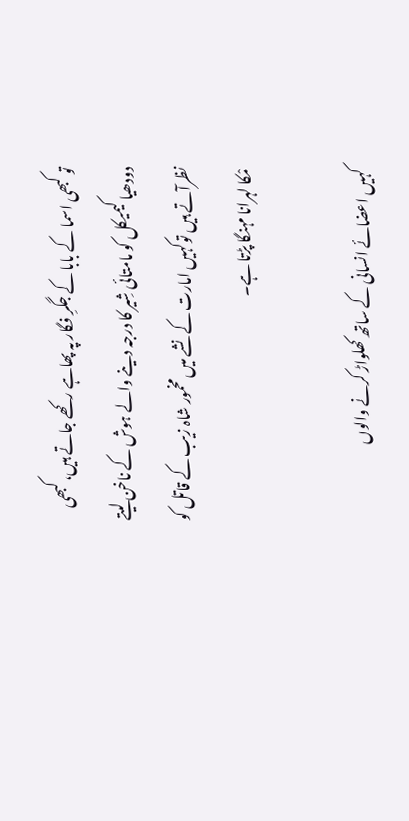تو کبھی اسما کے بابا کے جگرِ فگار پہ پھاہے رکھے جاتے ہیں، کبھی دودھیا کیمیکل کو مامتائی شِیر کا درجہ دینے والے ہوش کے ناخن لیتے نظرآتے ہیں توکہیں امارت کے نشے میں مخمور شاہ زیب کے قاتل کو مْکا لہرانا مہنگا پڑتا ہے۔

کہیں اعضائے انسانی کے ساتھ کھلواڑ کرنے والوں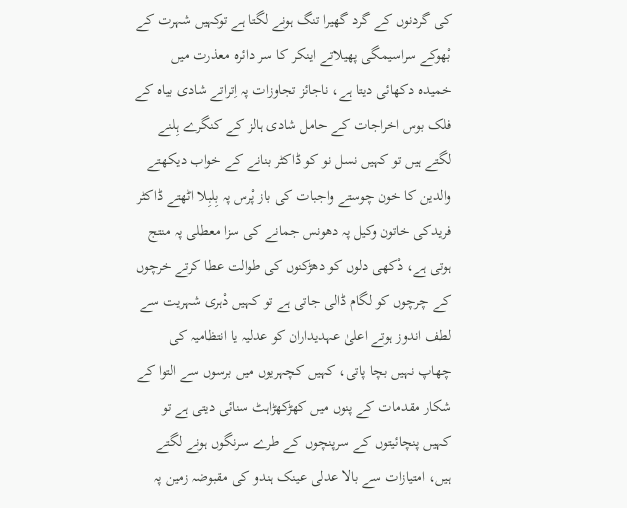کی گردنوں کے گرد گھیرا تنگ ہونے لگتا ہے توکہیں شہرت کے بْھوکے سراسیمگی پھیلاتے اینکر کا سر دائرہ معذرت میں خمیدہ دکھائی دیتا ہے، ناجائز تجاوزات پہ اِتراتے شادی بیاہ کے فلک بوس اخراجات کے حامل شادی ہالز کے کنگرے ہِلنے لگتے ہیں تو کہیں نسل نو کو ڈاکٹر بنانے کے خواب دیکھتے والدین کا خون چوستے واجبات کی باز پْرس پہ بِلبِلا اٹھتے ڈاکٹر فریدکی خاتون وکیل پہ دھونس جمانے کی سزا معطلی پہ منتج ہوتی ہے، دْکھی دلوں کو دھڑکنوں کی طوالت عطا کرتے خرچوں کے چرچوں کو لگام ڈالی جاتی ہے تو کہیں دْہری شہریت سے لطف اندوز ہوتے اعلیٰ عہدیداران کو عدلیہ یا انتظامیہ کی چھاپ نہیں بچا پاتی، کہیں کچہریوں میں برسوں سے التوا کے شکار مقدمات کے پنوں میں کھڑکھڑاہٹ سنائی دیتی ہے تو کہیں پنچائیتوں کے سرپنچوں کے طرے سرنگوں ہونے لگتے ہیں، امتیازات سے بالا عدلی عینک ہندو کی مقبوضہ زمین پہ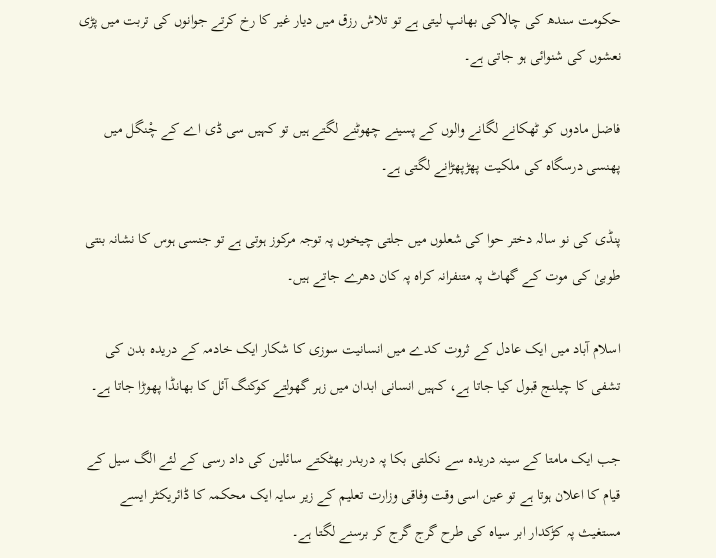حکومت سندھ کی چالاکی بھانپ لیتی ہے تو تلاش رزق میں دیار غیر کا رخ کرتے جوانوں کی تربت میں پڑی نعشوں کی شنوائی ہو جاتی ہے۔

فاضل مادوں کو ٹھکانے لگانے والوں کے پسینے چھوٹنے لگتے ہیں تو کہیں سی ڈی اے کے چْنگل میں پھنسی درسگاہ کی ملکیت پھڑپھڑانے لگتی ہے۔

پنڈی کی نو سالہ دختر حوا کی شعلوں میں جلتی چیخوں پہ توجہ مرکوز ہوتی ہے تو جنسی ہوس کا نشانہ بنتی طوبیٰ کی موت کے گھاٹ پہ متنفرانہ کراہ پہ کان دھرے جاتے ہیں۔

اسلام آباد میں ایک عادل کے ثروت کدے میں انسانیت سوزی کا شکار ایک خادمہ کے دریدہ بدن کی تشفی کا چیلنج قبول کیا جاتا ہے، کہیں انسانی ابدان میں زہر گھولتے کوکنگ آئل کا بھانڈا پھوڑا جاتا ہے۔

جب ایک مامتا کے سینہ دریدہ سے نکلتی بکا پہ دربدر بھٹکتے سائلین کی داد رسی کے لئے الگ سیل کے قیام کا اعلان ہوتا ہے تو عین اسی وقت وفاقی وزارت تعلیم کے زیر سایہ ایک محکمہ کا ڈائریکٹر ایسے مستغیث پہ کڑکدار ابر سیاہ کی طرح گرج گرج کر برسنے لگتا ہے۔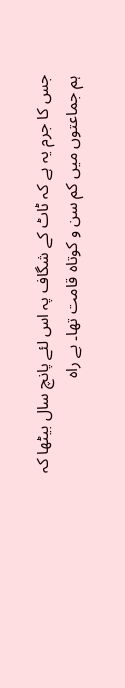جس کا جرم یہ ہے کہ ٹاٹ کے شگاف پہ اس لئے پانچ سال بیٹھا کہ ہم جماعتوں میں کم سن و کوتاہ قامت تھا۔ بے راہ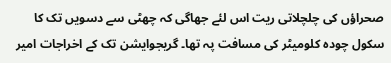صحراؤں کی چلچلاتی ریت اس لئے جھاگی کہ چھٹی سے دسویں تک کا سکول چودہ کلومیٹر کی مسافت پہ تھا۔ گریجوایشن تک کے اخراجات امیر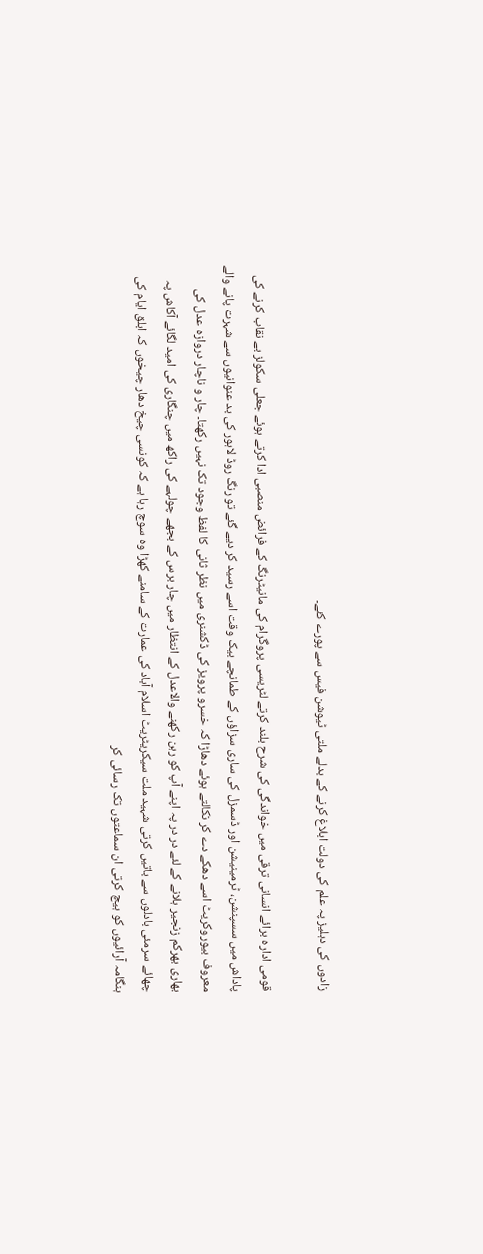زادوں کی دہلیز پہ علم کی دولت ابلاغ کرنے کے بدلے ملتی ٹیوشن فیس سے پورے کئے۔

قومی ادارہ برائے انسانی ترقی میں خواندگی کی شرح بلند کرتے لٹریسی پروگرام کی مانیٹرنگ کے فرائض منصبی ادا کرتے ہوئے جعلی سکولز بے نقاب کرنے کی پاداش میں سسپنشن، ٹرمینیشن اور ڈسمزل کی ساری سزاؤں کے طمانچے بیک وقت اسے رسید کر دیے گئے تو رنگ روڈ لاہور کی بد عنوانیوں سے شہرت پانے والے معروف بیوروکریٹ اسے دھکے دے کر نکالتے ہوئے دھاڑا کہ خسرو پرویز کی ڈکشنری میں نظر ثانی کا لفظ وجود تک نہیں رکھتا۔ چار و ناچار دروازہ عدل کی بھاری بھرکم زنجیر ہلانے کے لئے در در پہ اپنے آپ کو رہن رکھنے والاعدل کے انتظار میں چار برس کے بجھے چولہے کی راکھ میں چنگاری کی امید لگائے آکاش پہ چھائے سرمئی بادلوں سے باتیں کرتی شہید ملت سیکریٹریٹ اسلام آباد کی عمارت کے سامنے کھڑا وہ سوچ رہا ہے کہ کونسی چیخ دھار چیخوں کہ ابلق ایام کی ہنگامہ آرائیوں کو ہیچ کرتی ان سماعتوں تک رسائی کر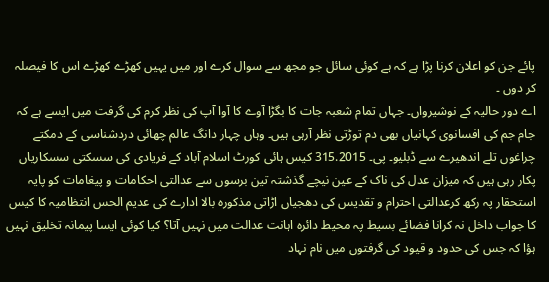پائے جن کو اعلان کرنا پڑا ہے کہ ہے کوئی سائل جو مجھ سے سوال کرے اور میں یہیں کھڑے کھڑے اس کا فیصلہ کر دوں ۔
اے دور حالیہ کے نوشیرواں۔ جہاں تمام شعبہ جات کا بگڑا آوے کا آوا آپ کی نظر کرم کی گرفت میں ایسے ہے کہ جام جم کی افسانوی کہانیاں بھی دم توڑتی نظر آرہی ہیں۔ وہاں چہار دانگ عالم چھائی دردشناسی کے دمکتے چراغوں تلے اندھیرے سے ڈبلیو۔ پی۔ 315.2015 کیس ہائی کورٹ اسلام آباد کے فریادی کی سسکتی سسکاریاں پکار رہی ہیں کہ میزان عدل کی ناک کے عین نیچے گذشتہ تین برسوں سے عدالتی احکامات و پیغامات کو پایہ استحقار پہ رکھ کرعدالتی احترام و تقدیس کی دھجیاں اڑاتی مذکورہ بالا ادارے کی عدیم الحس انتظامیہ کا کیس کا جواب داخل نہ کرانا فضائے بسیط پہ محیط دائرہ اہانت عدالت میں نہیں آتا؟ کیا کوئی ایسا پیمانہ تخلیق نہیں ہؤا کہ جس کی حدود و قیود کی گرفتوں میں نام نہاد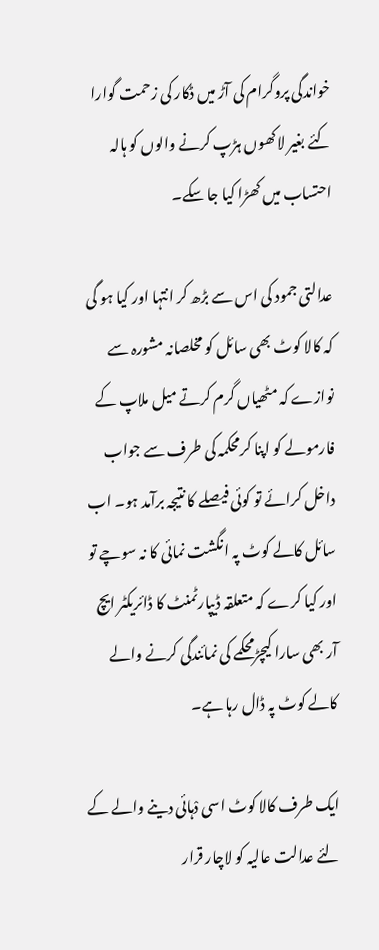خواندگی پروگرام کی آڑ میں ڈکار کی زحمت گوارا کئے بغیر لاکھوں ہڑپ کرنے والوں کو ہالہ احتساب میں کھڑا کیا جا سکے۔

عدالتی جمود کی اس سے بڑھ کر انتہا اور کیا ہو گی کہ کالا کوٹ بھی سائل کو مخلصانہ مشورہ سے نوازے کہ مٹھیاں گرم کرتے میل ملاپ کے فارمولے کو اپنا کرمحکمہ کی طرف سے جواب داخل کرائے تو کوئی فیصلے کا نتیجہ برآمد ہو۔ اب سائل کالے کوٹ پہ انگشت نمائی کا نہ سوچے تو اور کیا کرے کہ متعلقہ ڈیپارٹمنٹ کا ڈائریکٹر ایچ آر بھی سارا کیچڑمحکمے کی نمائندگی کرنے والے کالے کوٹ پہ ڈال رہا ہے۔

ایک طرف کالا کوٹ اسی دْہائی دینے والے کے لئے عدالت عالیہ کو لاچار قرار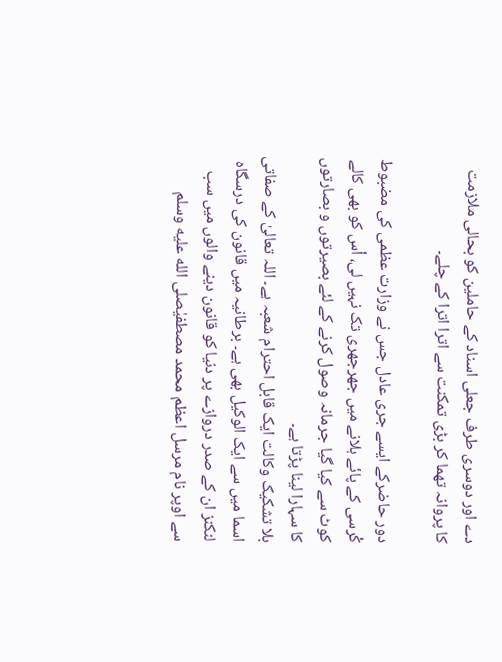دے اور دوسری طرف جعلی اسناد کے حاملین کو بحالی ملازمت کا پروانہ تھما کر بڑی تمکنت سے اترا اترا کے چلے۔

دور حاضرکے ایسے جری عادل جس نے وزارت عظمی کی مضبوط کْرسی کے پائے ہلانے میں جھرجھری تک نہیں لی، اْس کو بھی کالے کوٹ سے کیا گیا جرمانہ وصول کرنے کے لئے بصیرتوں و بصارتوں کا سہارا لینا پڑتا ہے۔
بلا تشکیک وکالت ایک قابل احترام شعبہ ہے۔ اللہ تعالیٰ کے صفاتی اسما میں سے ایک الوکیل بھی ہے۔ برطانیہ میں قانون کی درسگاہ لنکنز ان کے صدر دروازے پر دنیا کو قانون دینے والوں میں سب سے اوپر نام مرسل اعظم محمد مصطفیٰصلى الله عليه وسلم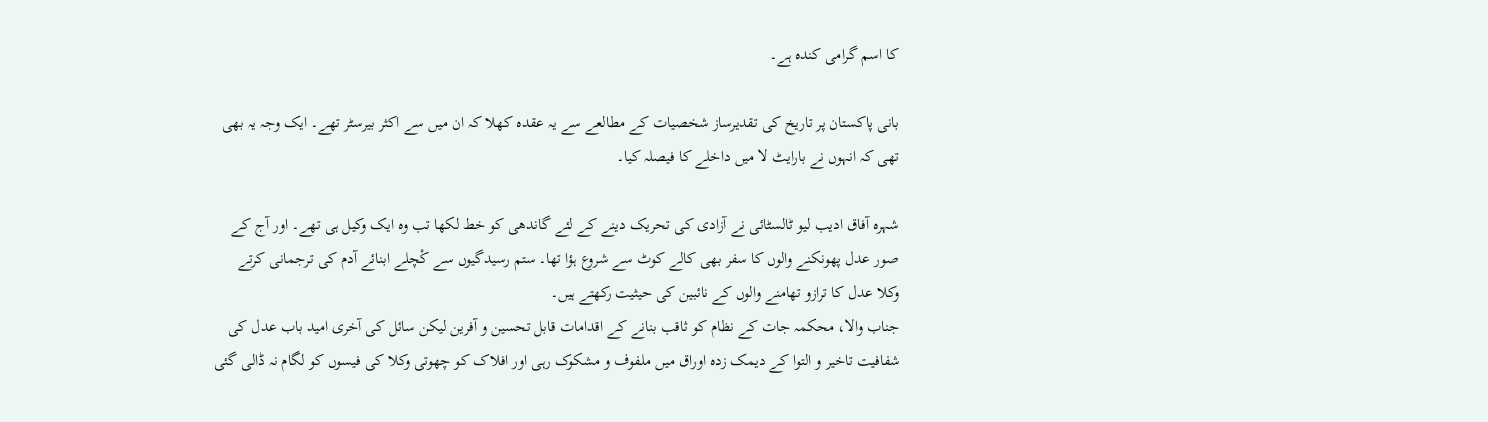کا اسم گرامی کندہ ہے۔

بانی پاکستان پر تاریخ کی تقدیرساز شخصیات کے مطالعے سے یہ عقدہ کھلا کہ ان میں سے اکثر بیرسٹر تھے۔ ایک وجہ یہ بھی تھی کہ انہوں نے بارایٹ لا میں داخلے کا فیصلہ کیا۔

شہرہ آفاق ادیب لیو ٹالسٹائی نے آزادی کی تحریک دینے کے لئے گاندھی کو خط لکھا تب وہ ایک وکیل ہی تھے۔ اور آج کے صور عدل پھونکنے والوں کا سفر بھی کالے کوٹ سے شروع ہؤا تھا۔ ستم رسیدگیوں سے کْچلے ابنائے آدم کی ترجمانی کرتے وکلا عدل کا ترازو تھامنے والوں کے نائبین کی حیثیت رکھتے ہیں۔
جناب والا، محکمہ جات کے نظام کو ثاقب بنانے کے اقدامات قابل تحسین و آفرین لیکن سائل کی آخری امید باب عدل کی شفافیت تاخیر و التوا کے دیمک زدہ اوراق میں ملفوف و مشکوک رہی اور افلاک کو چھوتی وکلا کی فیسوں کو لگام نہ ڈالی گئی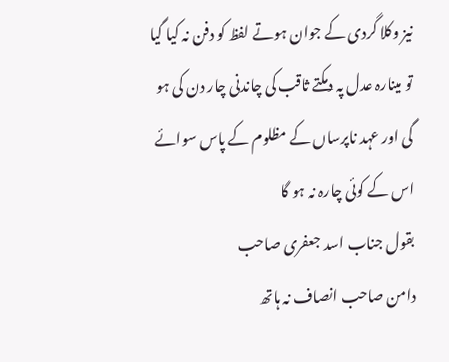نیز وکلا گردی کے جوان ہوتے لفظ کو دفن نہ کیا گیا تو مینارہ عدل پہ دمکتے ثاقب کی چاندنی چار دن کی ہو گی اور عہد ناپرساں کے مظلوم کے پاس سوائے اس کے کوئی چارہ نہ ہو گا
بقول جناب اسد جعفری صاحب
دامن صاحب انصاف نہ ہاتھ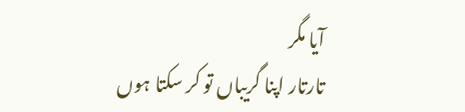آیا مگر
تارتار اپنا گریباں تو کر سکتا ہوں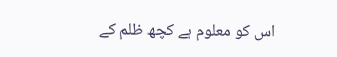اس کو معلوم ہے کچھ ظلم کے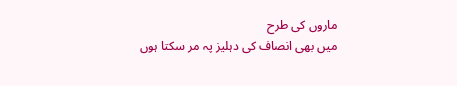ماروں کی طرح
میں بھی انصاف کی دہلیز پہ مر سکتا ہوں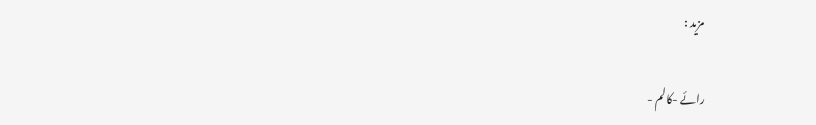مزید :

رائے -کالم -